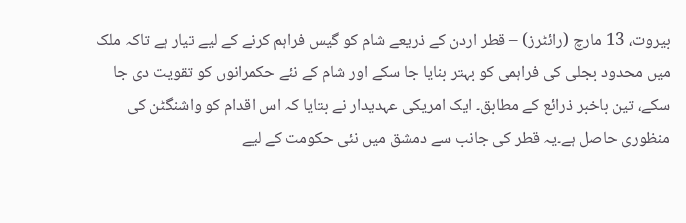بیروت، 13 مارچ (رائٹرز) – قطر اردن کے ذریعے شام کو گیس فراہم کرنے کے لیے تیار ہے تاکہ ملک میں محدود بجلی کی فراہمی کو بہتر بنایا جا سکے اور شام کے نئے حکمرانوں کو تقویت دی جا سکے، تین باخبر ذرائع کے مطابق۔ ایک امریکی عہدیدار نے بتایا کہ اس اقدام کو واشنگٹن کی منظوری حاصل ہے۔یہ قطر کی جانب سے دمشق میں نئی حکومت کے لیے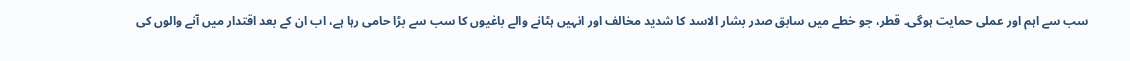سب سے اہم اور عملی حمایت ہوگی۔ قطر، جو خطے میں سابق صدر بشار الاسد کا شدید مخالف اور انہیں ہٹانے والے باغیوں کا سب سے بڑا حامی رہا ہے، اب ان کے بعد اقتدار میں آنے والوں کی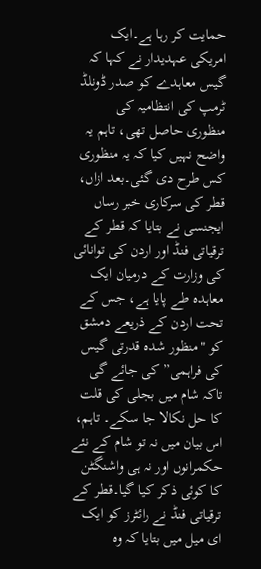حمایت کر رہا ہے۔ایک امریکی عہدیدار نے کہا کہ گیس معاہدے کو صدر ڈونلڈ ٹرمپ کی انتظامیہ کی منظوری حاصل تھی، تاہم یہ واضح نہیں کیا کہ یہ منظوری کس طرح دی گئی۔بعد ازاں، قطر کی سرکاری خبر رساں ایجنسی نے بتایا کہ قطر کے ترقیاتی فنڈ اور اردن کی توانائی کی وزارت کے درمیان ایک معاہدہ طے پایا ہے، جس کے تحت اردن کے ذریعے دمشق کو "منظور شدہ قدرتی گیس کی فراہمی” کی جائے گی تاکہ شام میں بجلی کی قلت کا حل نکالا جا سکے۔ تاہم، اس بیان میں نہ تو شام کے نئے حکمرانوں اور نہ ہی واشنگٹن کا کوئی ذکر کیا گیا۔قطر کے ترقیاتی فنڈ نے رائٹرز کو ایک ای میل میں بتایا کہ وہ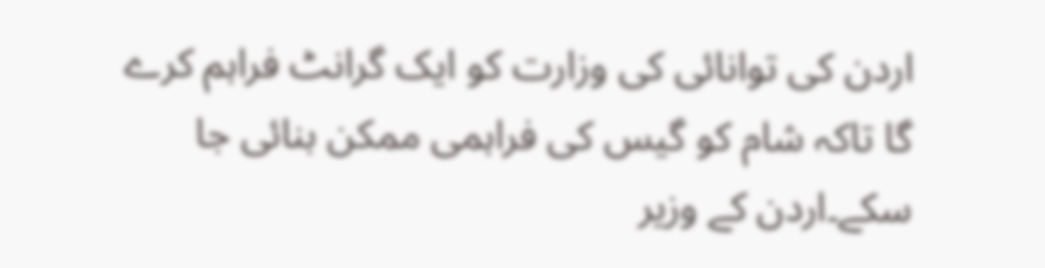اردن کی توانائی کی وزارت کو ایک گرانٹ فراہم کرے گا تاکہ شام کو گیس کی فراہمی ممکن بنائی جا سکے۔اردن کے وزیر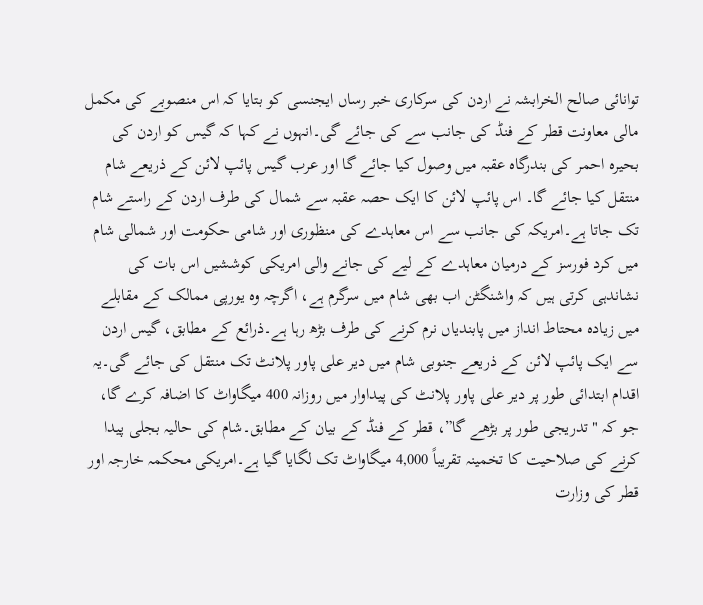توانائی صالح الخرابشہ نے اردن کی سرکاری خبر رساں ایجنسی کو بتایا کہ اس منصوبے کی مکمل مالی معاونت قطر کے فنڈ کی جانب سے کی جائے گی۔انہوں نے کہا کہ گیس کو اردن کی بحیرہ احمر کی بندرگاہ عقبہ میں وصول کیا جائے گا اور عرب گیس پائپ لائن کے ذریعے شام منتقل کیا جائے گا۔ اس پائپ لائن کا ایک حصہ عقبہ سے شمال کی طرف اردن کے راستے شام تک جاتا ہے۔امریکہ کی جانب سے اس معاہدے کی منظوری اور شامی حکومت اور شمالی شام میں کرد فورسز کے درمیان معاہدے کے لیے کی جانے والی امریکی کوششیں اس بات کی نشاندہی کرتی ہیں کہ واشنگٹن اب بھی شام میں سرگرم ہے، اگرچہ وہ یورپی ممالک کے مقابلے میں زیادہ محتاط انداز میں پابندیاں نرم کرنے کی طرف بڑھ رہا ہے۔ذرائع کے مطابق، گیس اردن سے ایک پائپ لائن کے ذریعے جنوبی شام میں دیر علی پاور پلانٹ تک منتقل کی جائے گی۔یہ اقدام ابتدائی طور پر دیر علی پاور پلانٹ کی پیداوار میں روزانہ 400 میگاواٹ کا اضافہ کرے گا، جو کہ "تدریجی طور پر بڑھے گا”، قطر کے فنڈ کے بیان کے مطابق۔شام کی حالیہ بجلی پیدا کرنے کی صلاحیت کا تخمینہ تقریباً 4,000 میگاواٹ تک لگایا گیا ہے۔امریکی محکمہ خارجہ اور قطر کی وزارت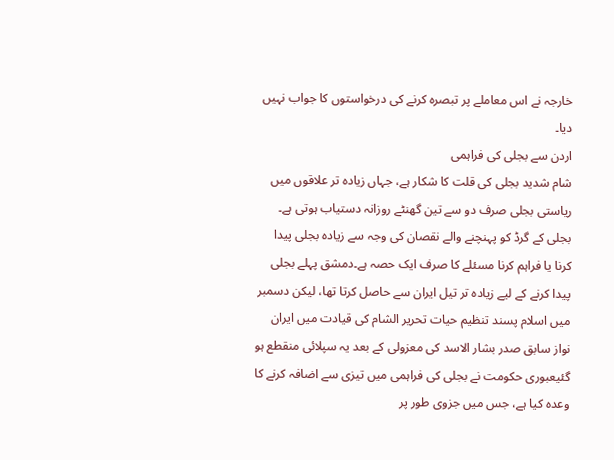خارجہ نے اس معاملے پر تبصرہ کرنے کی درخواستوں کا جواب نہیں دیا۔
اردن سے بجلی کی فراہمی
شام شدید بجلی کی قلت کا شکار ہے، جہاں زیادہ تر علاقوں میں ریاستی بجلی صرف دو سے تین گھنٹے روزانہ دستیاب ہوتی ہے۔ بجلی کے گرڈ کو پہنچنے والے نقصان کی وجہ سے زیادہ بجلی پیدا کرنا یا فراہم کرنا مسئلے کا صرف ایک حصہ ہے۔دمشق پہلے بجلی پیدا کرنے کے لیے زیادہ تر تیل ایران سے حاصل کرتا تھا، لیکن دسمبر میں اسلام پسند تنظیم حیات تحریر الشام کی قیادت میں ایران نواز سابق صدر بشار الاسد کی معزولی کے بعد یہ سپلائی منقطع ہو گئیعبوری حکومت نے بجلی کی فراہمی میں تیزی سے اضافہ کرنے کا وعدہ کیا ہے، جس میں جزوی طور پر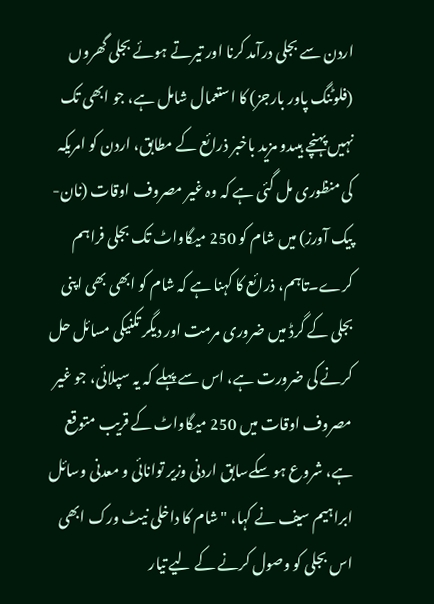اردن سے بجلی درآمد کرنا اور تیرتے ہوئے بجلی گھروں (فلوٹنگ پاور بارجز) کا استعمال شامل ہے، جو ابھی تک نہیں پہنچے ہیںدو مزید باخبر ذرائع کے مطابق، اردن کو امریکہ کی منظوری مل گئی ہے کہ وہ غیر مصروف اوقات (نان-پیک آورز) میں شام کو 250 میگاواٹ تک بجلی فراہم کرے۔تاہم، ذرائع کا کہنا ہے کہ شام کو ابھی بھی اپنی بجلی کے گرڈ میں ضروری مرمت اور دیگر تکنیکی مسائل حل کرنے کی ضرورت ہے، اس سے پہلے کہ یہ سپلائی، جو غیر مصروف اوقات میں 250 میگاواٹ کے قریب متوقع ہے، شروع ہو سکےسابق اردنی وزیر توانائی و معدنی وسائل ابراہیم سیف نے کہا، "شام کا داخلی نیٹ ورک ابھی اس بجلی کو وصول کرنے کے لیے تیار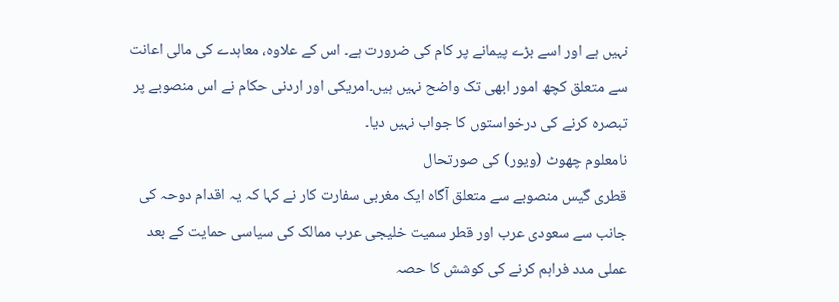نہیں ہے اور اسے بڑے پیمانے پر کام کی ضرورت ہے۔ اس کے علاوہ، معاہدے کی مالی اعانت سے متعلق کچھ امور ابھی تک واضح نہیں ہیں۔امریکی اور اردنی حکام نے اس منصوبے پر تبصرہ کرنے کی درخواستوں کا جواب نہیں دیا۔
نامعلوم چھوٹ (ویور) کی صورتحال
قطری گیس منصوبے سے متعلق آگاہ ایک مغربی سفارت کار نے کہا کہ یہ اقدام دوحہ کی جانب سے سعودی عرب اور قطر سمیت خلیجی عرب ممالک کی سیاسی حمایت کے بعد عملی مدد فراہم کرنے کی کوشش کا حصہ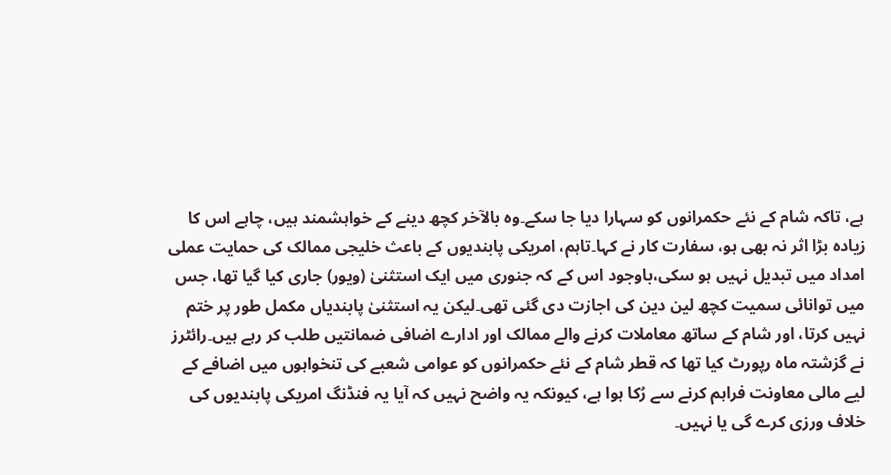ہے، تاکہ شام کے نئے حکمرانوں کو سہارا دیا جا سکے۔وہ بالآخر کچھ دینے کے خواہشمند ہیں، چاہے اس کا زیادہ بڑا اثر نہ بھی ہو، سفارت کار نے کہا۔تاہم، امریکی پابندیوں کے باعث خلیجی ممالک کی حمایت عملی امداد میں تبدیل نہیں ہو سکی،باوجود اس کے کہ جنوری میں ایک استثنیٰ (ویور) جاری کیا گیا تھا، جس میں توانائی سمیت کچھ لین دین کی اجازت دی گئی تھی۔لیکن یہ استثنیٰ پابندیاں مکمل طور پر ختم نہیں کرتا، اور شام کے ساتھ معاملات کرنے والے ممالک اور ادارے اضافی ضمانتیں طلب کر رہے ہیں۔رائٹرز نے گزشتہ ماہ رپورٹ کیا تھا کہ قطر شام کے نئے حکمرانوں کو عوامی شعبے کی تنخواہوں میں اضافے کے لیے مالی معاونت فراہم کرنے سے رُکا ہوا ہے، کیونکہ یہ واضح نہیں کہ آیا یہ فنڈنگ امریکی پابندیوں کی خلاف ورزی کرے گی یا نہیں۔